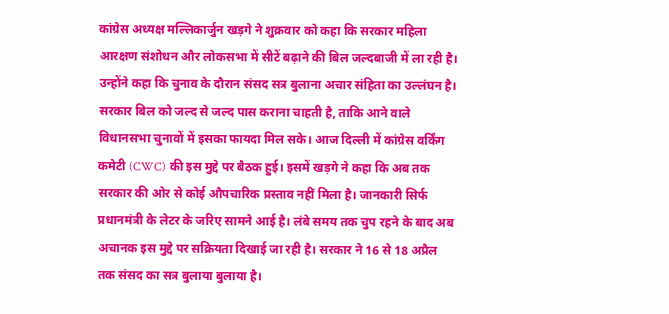कांग्रेस अध्यक्ष मल्लिकार्जुन खड़गे ने शुक्रवार को कहा कि सरकार महिला आरक्षण संशोधन और लोकसभा में सीटें बढ़ाने की बिल जल्दबाजी में ला रही है। उन्होंने कहा कि चुनाव के दौरान संसद सत्र बुलाना अचार संहिता का उल्लंघन है। सरकार बिल को जल्द से जल्द पास कराना चाहती है, ताकि आने वाले विधानसभा चुनावों में इसका फायदा मिल सके। आज दिल्ली में कांग्रेस वर्किंग कमेटी (CWC) की इस मुद्दे पर बैठक हुई। इसमें खड़गे ने कहा कि अब तक सरकार की ओर से कोई औपचारिक प्रस्ताव नहीं मिला है। जानकारी सिर्फ प्रधानमंत्री के लेटर के जरिए सामने आई है। लंबे समय तक चुप रहने के बाद अब अचानक इस मुद्दे पर सक्रियता दिखाई जा रही है। सरकार ने 16 से 18 अप्रैल तक संसद का सत्र बुलाया बुलाया है।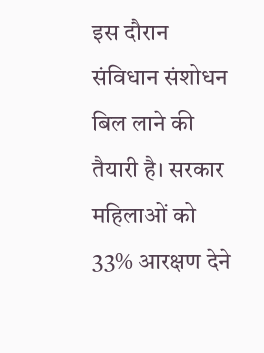इस दौरान संविधान संशोधन बिल लाने की तैयारी है। सरकार महिलाओं को 33% आरक्षण देने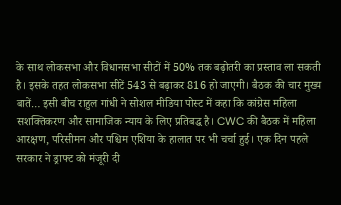के साथ लोकसभा और विधानसभा सीटों में 50% तक बढ़ोतरी का प्रस्ताव ला सकती है। इसके तहत लोकसभा सीटें 543 से बढ़ाकर 816 हो जाएगी। बैठक की चार मुख्य बातें… इसी बीच राहुल गांधी ने सोशल मीडिया पोस्ट में कहा कि कांग्रेस महिला सशक्तिकरण और सामाजिक न्याय के लिए प्रतिबद्ध है। CWC की बैठक में महिला आरक्षण, परिसीमन और पश्चिम एशिया के हालात पर भी चर्चा हुई। एक दिन पहले सरकार ने ड्राफ्ट को मंजूरी दी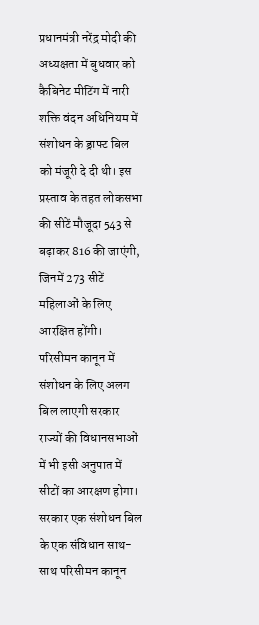प्रधानमंत्री नरेंद्र मोदी की अध्यक्षता में बुधवार को कैबिनेट मीटिंग में नारी शक्ति वंदन अधिनियम में संशोधन के ड्राफ्ट बिल को मंजूरी दे दी थी। इस प्रस्ताव के तहत लोकसभा की सीटें मौजूदा 543 से बढ़ाकर 816 की जाएंगी, जिनमें 273 सीटें महिलाओं के लिए आरक्षित होंगी। परिसीमन कानून में संशोधन के लिए अलग बिल लाएगी सरकार राज्यों की विधानसभाओं में भी इसी अनुपात में सीटों का आरक्षण होगा। सरकार एक संशोधन बिल के एक संविधान साथ-साथ परिसीमन कानून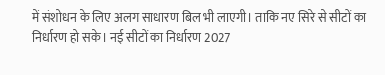में संशोधन के लिए अलग साधारण बिल भी लाएगी। ताकि नए सिरे से सीटों का निर्धारण हो सके। नई सीटों का निर्धारण 2027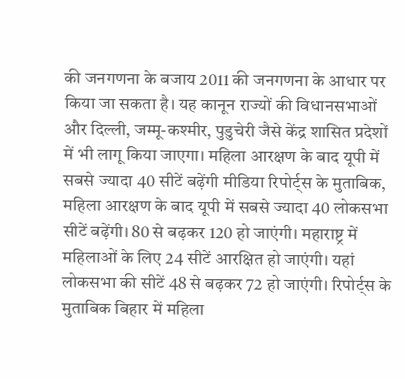की जनगणना के बजाय 2011 की जनगणना के आधार पर किया जा सकता है। यह कानून राज्यों की विधानसभाओं और दिल्ली, जम्मू-कश्मीर, पुडुचेरी जैसे केंद्र शासित प्रदेशों में भी लागू किया जाएगा। महिला आरक्षण के बाद यूपी में सबसे ज्यादा 40 सीटें बढ़ेंगी मीडिया रिपोर्ट्स के मुताबिक, महिला आरक्षण के बाद यूपी में सबसे ज्यादा 40 लोकसभा सीटें बढ़ेंगी। 80 से बढ़कर 120 हो जाएंगी। महाराष्ट्र में महिलाओं के लिए 24 सीटें आरक्षित हो जाएंगी। यहां लोकसभा की सीटें 48 से बढ़कर 72 हो जाएंगी। रिपोर्ट्स के मुताबिक बिहार में महिला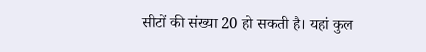सीटों की संख्या 20 हो सकती है। यहां कुल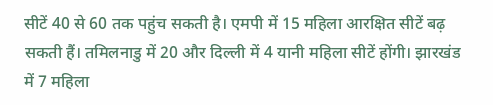सीटें 40 से 60 तक पहुंच सकती है। एमपी में 15 महिला आरक्षित सीटें बढ़ सकती हैं। तमिलनाडु में 20 और दिल्ली में 4 यानी महिला सीटें होंगी। झारखंड में 7 महिला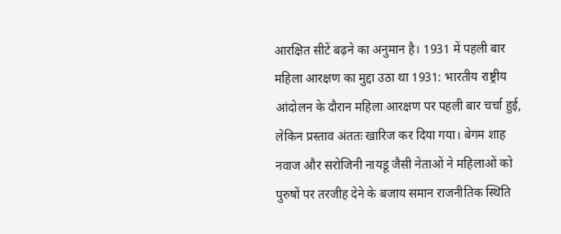आरक्षित सीटें बढ़ने का अनुमान है। 1931 में पहली बार महिला आरक्षण का मुद्दा उठा था 1931: भारतीय राष्ट्रीय आंदोलन के दौरान महिला आरक्षण पर पहली बार चर्चा हुई, लेकिन प्रस्ताव अंततः खारिज कर दिया गया। बेगम शाह नवाज और सरोजिनी नायडू जैसी नेताओं ने महिलाओं को पुरुषों पर तरजीह देने के बजाय समान राजनीतिक स्थिति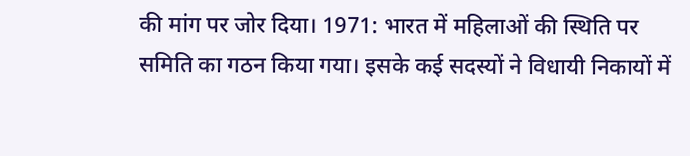की मांग पर जोर दिया। 1971: भारत में महिलाओं की स्थिति पर समिति का गठन किया गया। इसके कई सदस्यों ने विधायी निकायों में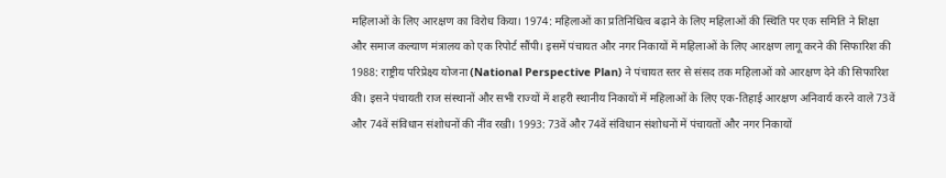महिलाओं के लिए आरक्षण का विरोध किया। 1974: महिलाओं का प्रतिनिधित्व बढ़ाने के लिए महिलाओं की स्थिति पर एक समिति ने शिक्षा और समाज कल्याण मंत्रालय को एक रिपोर्ट सौंपी। इसमें पंचायत और नगर निकायों में महिलाओं के लिए आरक्षण लागू करने की सिफारिश की 1988: राष्ट्रीय परिप्रेक्ष्य योजना (National Perspective Plan) ने पंचायत स्तर से संसद तक महिलाओं को आरक्षण देने की सिफारिश की। इसने पंचायती राज संस्थानों और सभी राज्यों में शहरी स्थानीय निकायों में महिलाओं के लिए एक-तिहाई आरक्षण अनिवार्य करने वाले 73वें और 74वें संविधान संशोधनों की नींव रखी। 1993: 73वें और 74वें संविधान संशोधनों में पंचायतों और नगर निकायों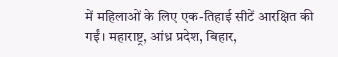में महिलाओं के लिए एक-तिहाई सीटें आरक्षित की गईं। महाराष्ट्र, आंध्र प्रदेश, बिहार,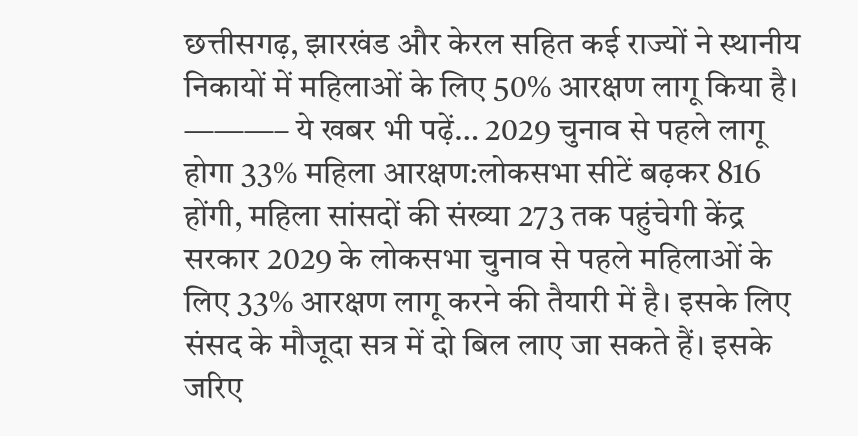छत्तीसगढ़, झारखंड और केरल सहित कई राज्यों ने स्थानीय निकायों में महिलाओं के लिए 50% आरक्षण लागू किया है। ———– ये खबर भी पढ़ें… 2029 चुनाव से पहले लागू होगा 33% महिला आरक्षण:लोकसभा सीटें बढ़कर 816 होंगी, महिला सांसदों की संख्या 273 तक पहुंचेगी केंद्र सरकार 2029 के लोकसभा चुनाव से पहले महिलाओं के लिए 33% आरक्षण लागू करने की तैयारी में है। इसके लिए संसद के मौजूदा सत्र में दो बिल लाए जा सकते हैं। इसके जरिए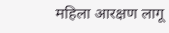महिला आरक्षण लागू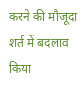करने की मौजूदा शर्त में बदलाव किया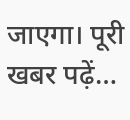जाएगा। पूरी खबर पढ़ें…